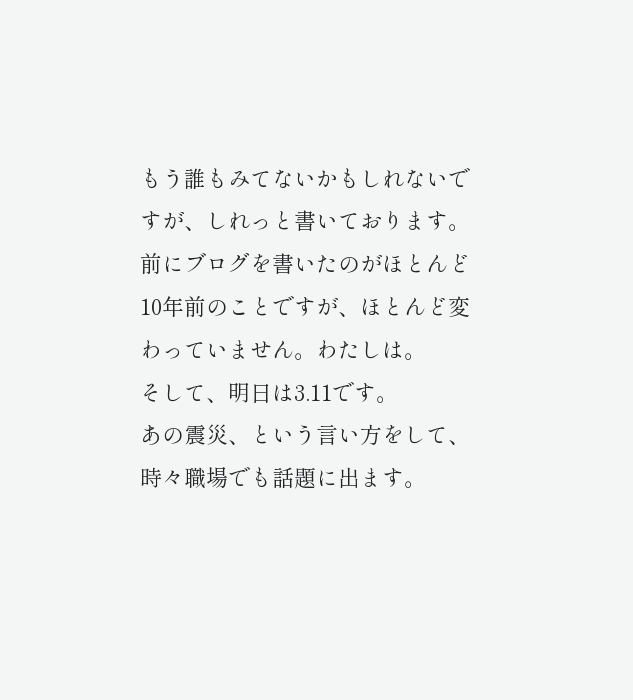もう誰もみてないかもしれないですが、しれっと書いております。
前にブログを書いたのがほとんど10年前のことですが、ほとんど変わっていません。わたしは。
そして、明日は3.11です。
あの震災、という言い方をして、時々職場でも話題に出ます。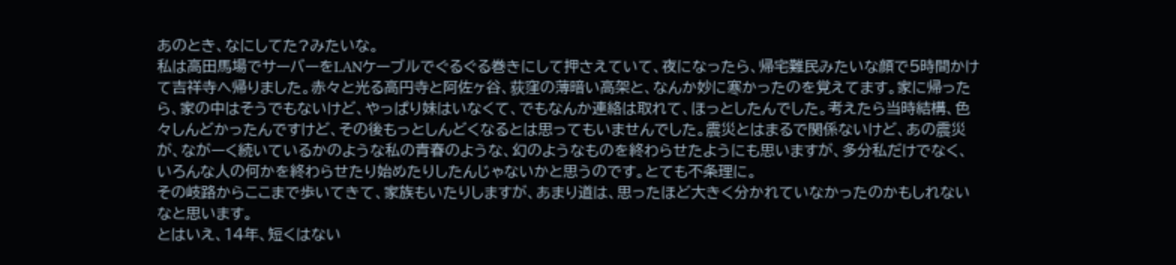あのとき、なにしてた?みたいな。
私は高田馬場でサーバーをLANケーブルでぐるぐる巻きにして押さえていて、夜になったら、帰宅難民みたいな顔で5時間かけて吉祥寺へ帰りました。赤々と光る高円寺と阿佐ヶ谷、荻窪の薄暗い高架と、なんか妙に寒かったのを覚えてます。家に帰ったら、家の中はそうでもないけど、やっぱり妹はいなくて、でもなんか連絡は取れて、ほっとしたんでした。考えたら当時結構、色々しんどかったんですけど、その後もっとしんどくなるとは思ってもいませんでした。震災とはまるで関係ないけど、あの震災が、ながーく続いているかのような私の青春のような、幻のようなものを終わらせたようにも思いますが、多分私だけでなく、いろんな人の何かを終わらせたり始めたりしたんじゃないかと思うのです。とても不条理に。
その岐路からここまで歩いてきて、家族もいたりしますが、あまり道は、思ったほど大きく分かれていなかったのかもしれないなと思います。
とはいえ、14年、短くはない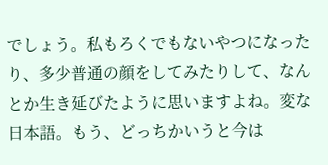でしょう。私もろくでもないやつになったり、多少普通の顔をしてみたりして、なんとか生き延びたように思いますよね。変な日本語。もう、どっちかいうと今は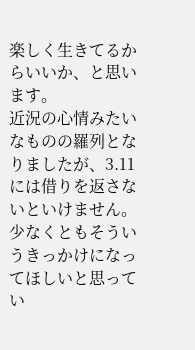楽しく生きてるからいいか、と思います。
近況の心情みたいなものの羅列となりましたが、3.11には借りを返さないといけません。少なくともそういうきっかけになってほしいと思ってい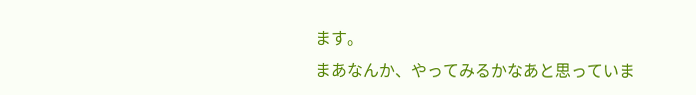ます。
まあなんか、やってみるかなあと思っていま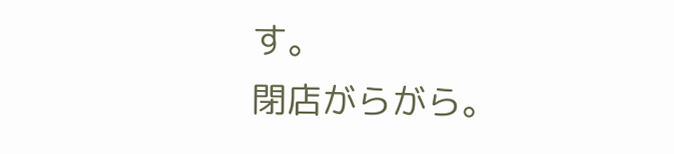す。
閉店がらがら。